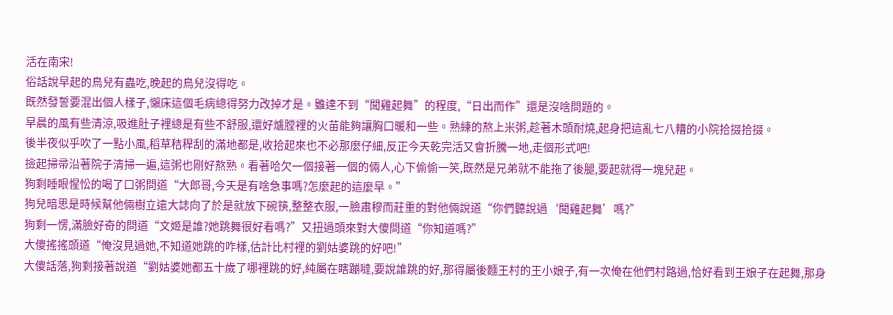活在南宋!
俗話說早起的鳥兒有蟲吃,晚起的鳥兒沒得吃。
既然發誓要混出個人樣子,懶床這個毛病總得努力改掉才是。雖達不到“聞雞起舞”的程度,“日出而作”還是沒啥問題的。
早晨的風有些清涼,吸進肚子裡總是有些不舒服,還好爐膛裡的火苗能夠讓胸口暖和一些。熟練的熬上米粥,趁著木頭耐燒,起身把這亂七八糟的小院拾掇拾掇。
後半夜似乎吹了一點小風,稻草秸稈刮的滿地都是,收拾起來也不必那麼仔細,反正今天乾完活又會折騰一地,走個形式吧!
撿起掃帚沿著院子清掃一遍,這粥也剛好熬熟。看著哈欠一個接著一個的倆人,心下偷偷一笑,既然是兄弟就不能拖了後腿,要起就得一塊兒起。
狗剩睡眼惺忪的喝了口粥問道“大郎哥,今天是有啥急事嗎?怎麼起的這麼早。”
狗兒暗思是時候幫他倆樹立遠大誌向了於是就放下碗筷,整整衣服,一臉肅穆而莊重的對他倆說道“你們聽說過‘聞雞起舞’嗎?”
狗剩一愣,滿臉好奇的問道“文姬是誰?她跳舞很好看嗎?”又扭過頭來對大傻問道“你知道嗎?”
大傻搖搖頭道“俺沒見過她,不知道她跳的咋樣,估計比村裡的劉姑婆跳的好吧!”
大傻話落,狗剩接著說道“劉姑婆她都五十歲了哪裡跳的好,純屬在瞎蹦噠,要說誰跳的好,那得屬後麵王村的王小娘子,有一次俺在他們村路過,恰好看到王娘子在起舞,那身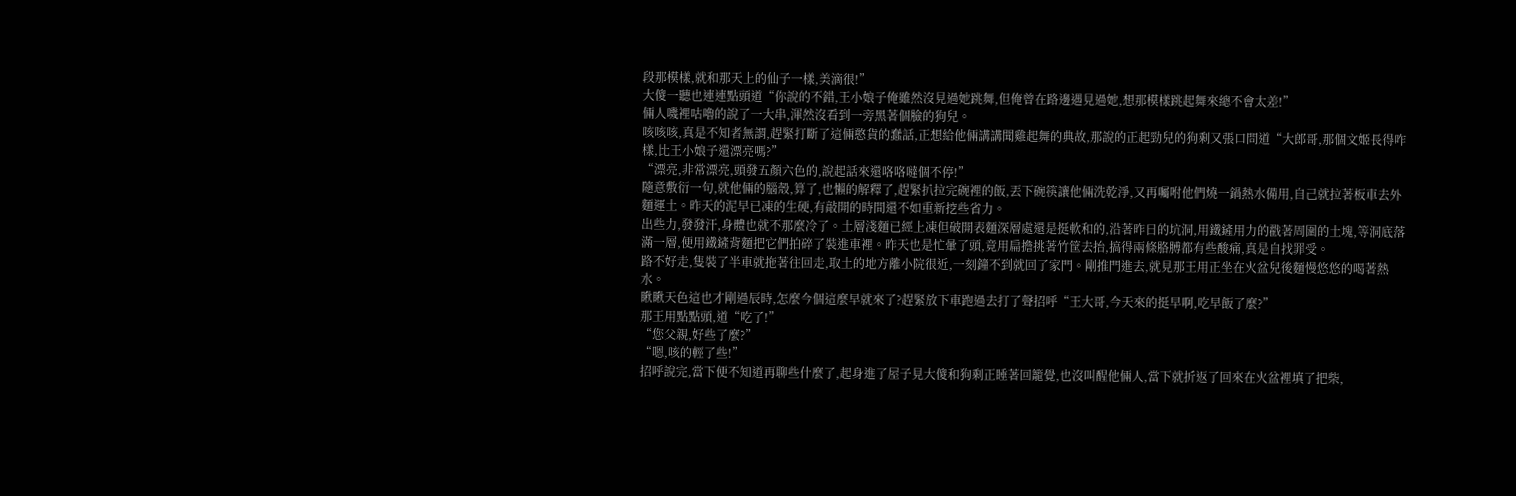段那模樣,就和那天上的仙子一樣,美滴很!”
大傻一聽也連連點頭道“你說的不錯,王小娘子俺雖然沒見過她跳舞,但俺曾在路邊遇見過她,想那模樣跳起舞來總不會太差!”
倆人嘰裡咕嚕的說了一大串,渾然沒看到一旁黑著個臉的狗兒。
咳咳咳,真是不知者無謂,趕緊打斷了這倆憨貨的蠢話,正想給他倆講講聞雞起舞的典故,那說的正起勁兒的狗剩又張口問道“大郎哥,那個文姬長得咋樣,比王小娘子還漂亮嗎?”
“漂亮,非常漂亮,頭發五顏六色的,說起話來還咯咯噠個不停!”
隨意敷衍一句,就他倆的腦殼,算了,也懶的解釋了,趕緊扒拉完碗裡的飯,丟下碗筷讓他倆洗乾淨,又再囑咐他們燒一鍋熱水備用,自己就拉著板車去外麵運土。昨天的泥早已凍的生硬,有敲開的時間還不如重新挖些省力。
出些力,發發汗,身體也就不那麼冷了。土層淺麵已經上凍但破開表麵深層處還是挺軟和的,沿著昨日的坑洞,用鐵鏟用力的戳著周圍的土塊,等洞底落滿一層,便用鐵鏟背麵把它們拍碎了裝進車裡。昨天也是忙暈了頭,竟用扁擔挑著竹筐去抬,搞得兩條胳膊都有些酸痛,真是自找罪受。
路不好走,隻裝了半車就拖著往回走,取土的地方離小院很近,一刻鐘不到就回了家門。剛推門進去,就見那王用正坐在火盆兒後麵慢悠悠的喝著熱水。
瞅瞅天色這也才剛過辰時,怎麼今個這麼早就來了?趕緊放下車跑過去打了聲招呼“王大哥,今天來的挺早啊,吃早飯了麼?”
那王用點點頭,道“吃了!”
“您父親,好些了麼?”
“嗯,咳的輕了些!”
招呼說完,當下便不知道再聊些什麼了,起身進了屋子見大傻和狗剩正睡著回籠覺,也沒叫醒他倆人,當下就折返了回來在火盆裡填了把柴,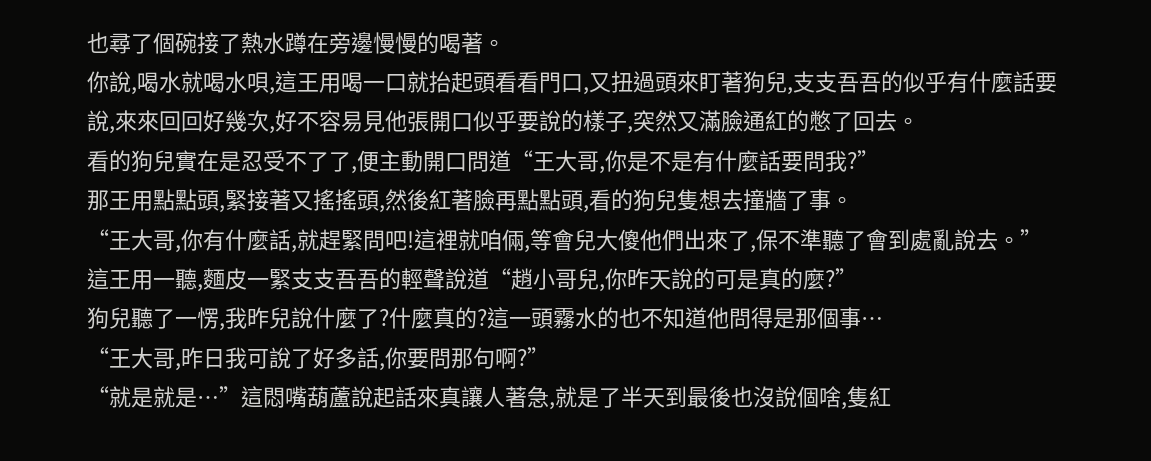也尋了個碗接了熱水蹲在旁邊慢慢的喝著。
你說,喝水就喝水唄,這王用喝一口就抬起頭看看門口,又扭過頭來盯著狗兒,支支吾吾的似乎有什麼話要說,來來回回好幾次,好不容易見他張開口似乎要說的樣子,突然又滿臉通紅的憋了回去。
看的狗兒實在是忍受不了了,便主動開口問道“王大哥,你是不是有什麼話要問我?”
那王用點點頭,緊接著又搖搖頭,然後紅著臉再點點頭,看的狗兒隻想去撞牆了事。
“王大哥,你有什麼話,就趕緊問吧!這裡就咱倆,等會兒大傻他們出來了,保不準聽了會到處亂說去。”
這王用一聽,麵皮一緊支支吾吾的輕聲說道“趙小哥兒,你昨天說的可是真的麼?”
狗兒聽了一愣,我昨兒說什麼了?什麼真的?這一頭霧水的也不知道他問得是那個事…
“王大哥,昨日我可說了好多話,你要問那句啊?”
“就是就是…”這悶嘴葫蘆說起話來真讓人著急,就是了半天到最後也沒說個啥,隻紅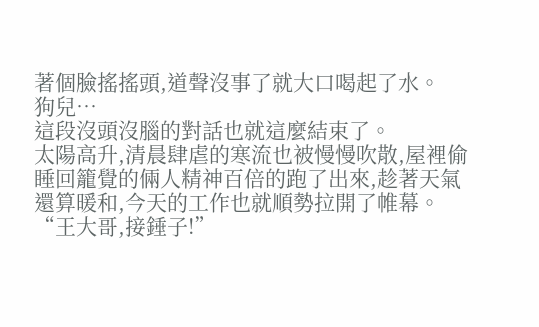著個臉搖搖頭,道聲沒事了就大口喝起了水。
狗兒…
這段沒頭沒腦的對話也就這麼結束了。
太陽高升,清晨肆虐的寒流也被慢慢吹散,屋裡偷睡回籠覺的倆人精神百倍的跑了出來,趁著天氣還算暖和,今天的工作也就順勢拉開了帷幕。
“王大哥,接錘子!”